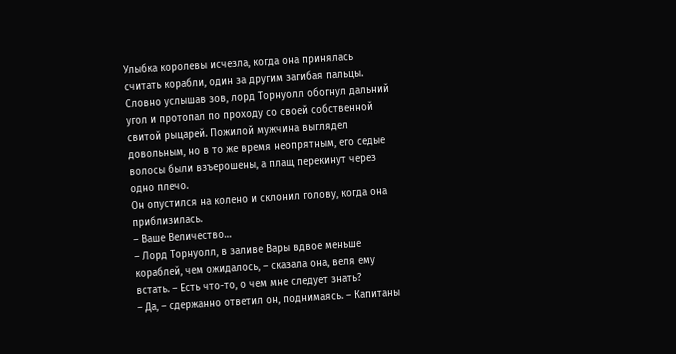Улыбка королевы исчезла, когда она принялась считать корабли, один за другим загибая пальцы.
Словно услышав зов, лорд Торнуолл обогнул дальний угол и протопал по проходу со своей собственной свитой рыцарей. Пожилой мужчина выглядел довольным, но в то же время неопрятным, его седые волосы были взъерошены, а плащ перекинут через одно плечо.
Он опустился на колено и склонил голову, когда она приблизилась.
– Ваше Величество…
– Лорд Торнуолл, в заливе Вары вдвое меньше кораблей, чем ожидалось, – сказала она, веля ему встать. – Есть что-то, о чем мне следует знать?
– Да, – сдержанно ответил он, поднимаясь. – Капитаны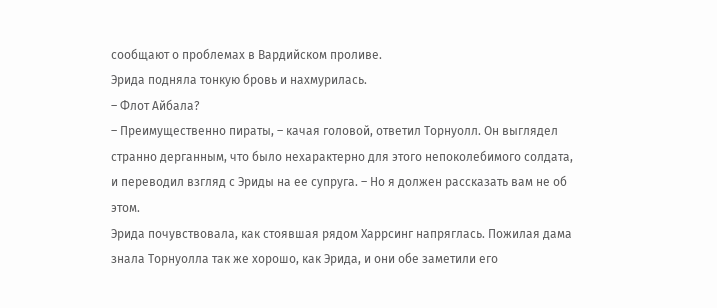сообщают о проблемах в Вардийском проливе.
Эрида подняла тонкую бровь и нахмурилась.
– Флот Айбала?
– Преимущественно пираты, – качая головой, ответил Торнуолл. Он выглядел странно дерганным, что было нехарактерно для этого непоколебимого солдата, и переводил взгляд с Эриды на ее супруга. – Но я должен рассказать вам не об этом.
Эрида почувствовала, как стоявшая рядом Харрсинг напряглась. Пожилая дама знала Торнуолла так же хорошо, как Эрида, и они обе заметили его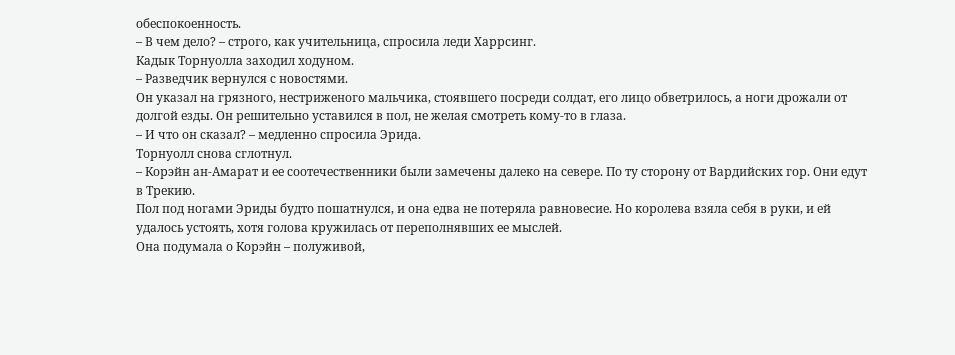обеспокоенность.
– В чем дело? – строго, как учительница, спросила леди Харрсинг.
Кадык Торнуолла заходил ходуном.
– Разведчик вернулся с новостями.
Он указал на грязного, нестриженого мальчика, стоявшего посреди солдат, его лицо обветрилось, а ноги дрожали от долгой езды. Он решительно уставился в пол, не желая смотреть кому-то в глаза.
– И что он сказал? – медленно спросила Эрида.
Торнуолл снова сглотнул.
– Корэйн ан-Амарат и ее соотечественники были замечены далеко на севере. По ту сторону от Вардийских гор. Они едут в Трекию.
Пол под ногами Эриды будто пошатнулся, и она едва не потеряла равновесие. Но королева взяла себя в руки, и ей удалось устоять, хотя голова кружилась от переполнявших ее мыслей.
Она подумала о Корэйн – полуживой,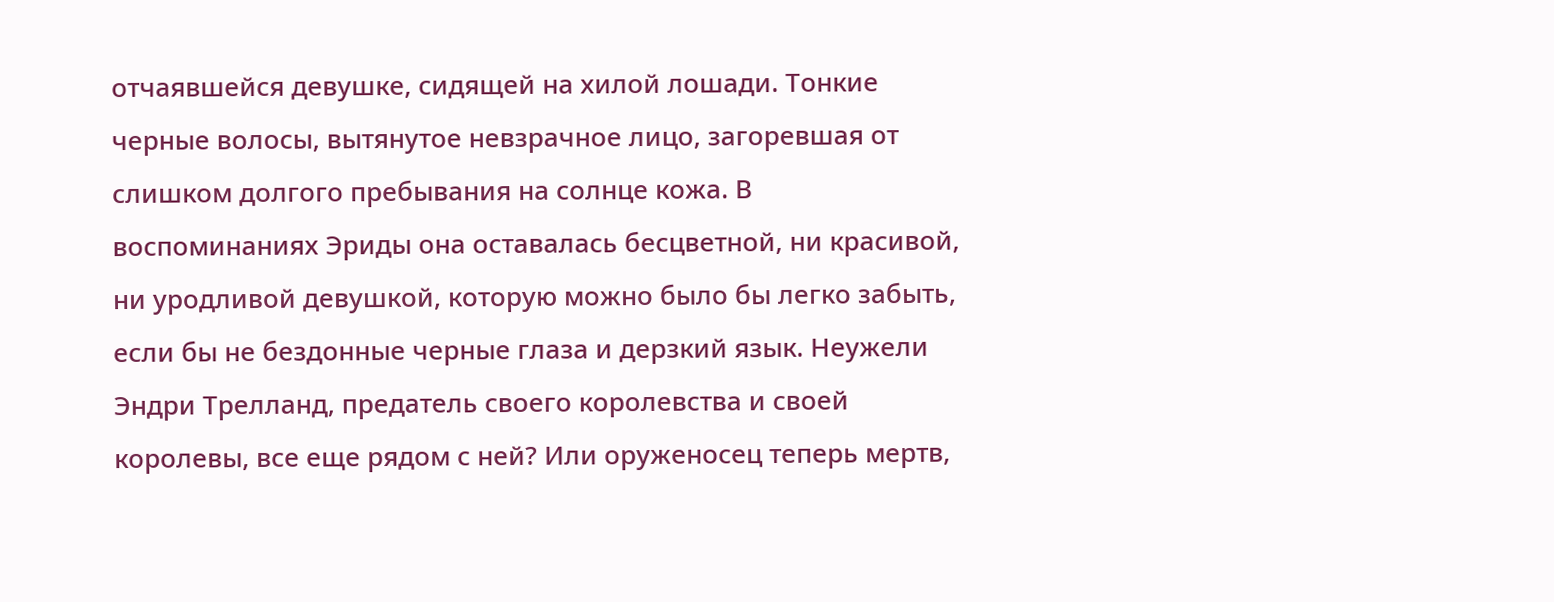отчаявшейся девушке, сидящей на хилой лошади. Тонкие черные волосы, вытянутое невзрачное лицо, загоревшая от слишком долгого пребывания на солнце кожа. В воспоминаниях Эриды она оставалась бесцветной, ни красивой, ни уродливой девушкой, которую можно было бы легко забыть, если бы не бездонные черные глаза и дерзкий язык. Неужели Эндри Трелланд, предатель своего королевства и своей королевы, все еще рядом с ней? Или оруженосец теперь мертв,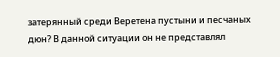затерянный среди Веретена пустыни и песчаных дюн? В данной ситуации он не представлял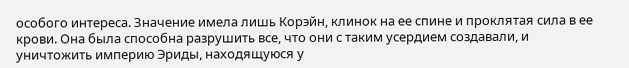особого интереса. Значение имела лишь Корэйн, клинок на ее спине и проклятая сила в ее крови. Она была способна разрушить все, что они с таким усердием создавали, и уничтожить империю Эриды, находящуюся у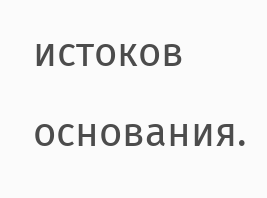истоков основания.